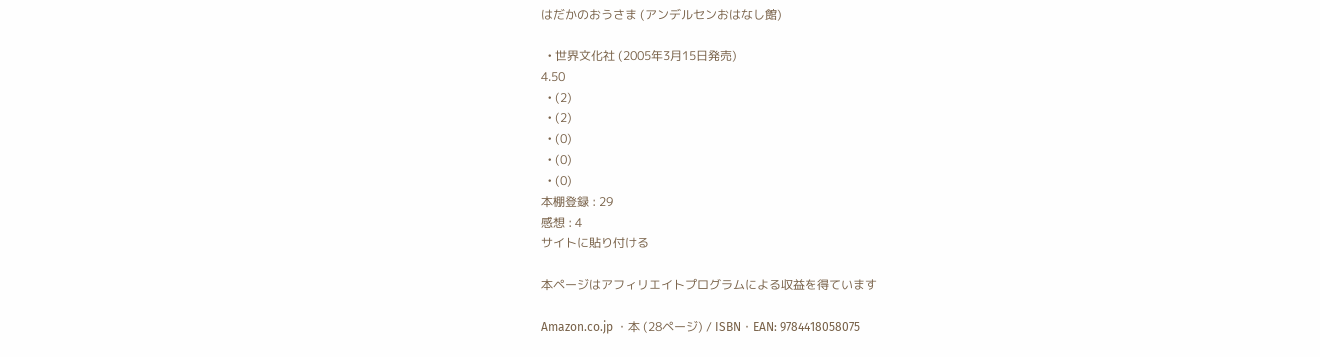はだかのおうさま (アンデルセンおはなし館)

  • 世界文化社 (2005年3月15日発売)
4.50
  • (2)
  • (2)
  • (0)
  • (0)
  • (0)
本棚登録 : 29
感想 : 4
サイトに貼り付ける

本ページはアフィリエイトプログラムによる収益を得ています

Amazon.co.jp ・本 (28ページ) / ISBN・EAN: 9784418058075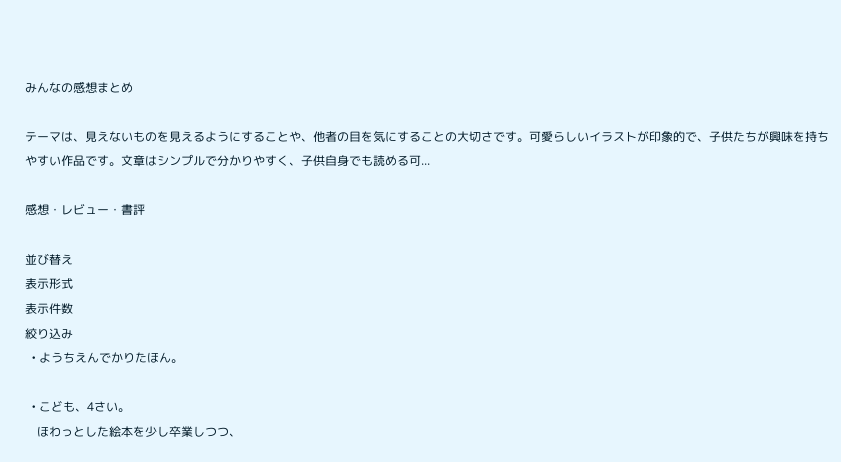みんなの感想まとめ

テーマは、見えないものを見えるようにすることや、他者の目を気にすることの大切さです。可愛らしいイラストが印象的で、子供たちが興味を持ちやすい作品です。文章はシンプルで分かりやすく、子供自身でも読める可...

感想・レビュー・書評

並び替え
表示形式
表示件数
絞り込み
  • ようちえんでかりたほん。

  • こども、4さい。
    ほわっとした絵本を少し卒業しつつ、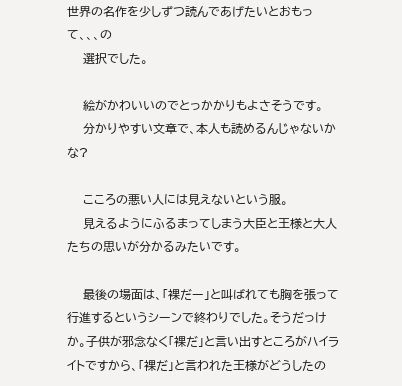世界の名作を少しずつ読んであげたいとおもって、、、の
    選択でした。

    絵がかわいいのでとっかかりもよさそうです。
    分かりやすい文章で、本人も読めるんじゃないかな?

    こころの悪い人には見えないという服。
    見えるようにふるまってしまう大臣と王様と大人たちの思いが分かるみたいです。

    最後の場面は、「裸だー」と叫ばれても胸を張って行進するというシーンで終わりでした。そうだっけか。子供が邪念なく「裸だ」と言い出すところがハイライトですから、「裸だ」と言われた王様がどうしたの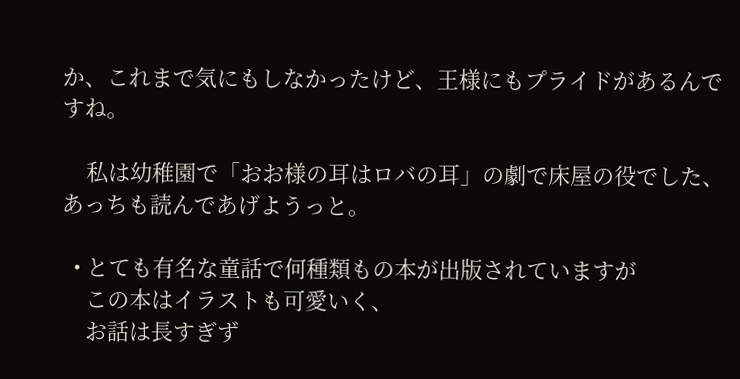か、これまで気にもしなかったけど、王様にもプライドがあるんですね。

    私は幼稚園で「おお様の耳はロバの耳」の劇で床屋の役でした、あっちも読んであげようっと。

  • とても有名な童話で何種類もの本が出版されていますが
    この本はイラストも可愛いく、
    お話は長すぎず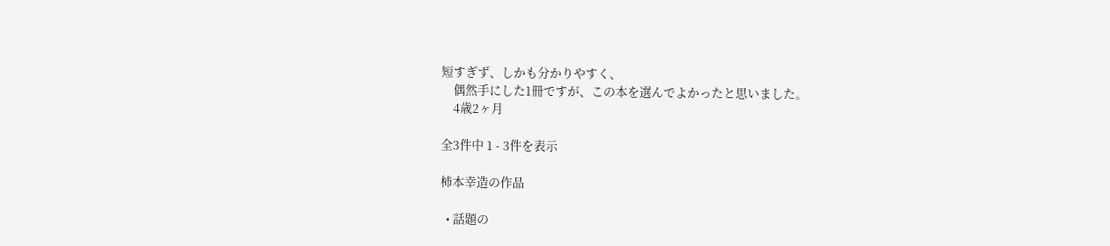短すぎず、しかも分かりやすく、
    偶然手にした1冊ですが、この本を選んでよかったと思いました。
    4歳2ヶ月

全3件中 1 - 3件を表示

柿本幸造の作品

  • 話題の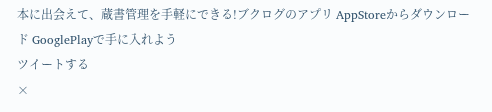本に出会えて、蔵書管理を手軽にできる!ブクログのアプリ AppStoreからダウンロード GooglePlayで手に入れよう
ツイートする
×